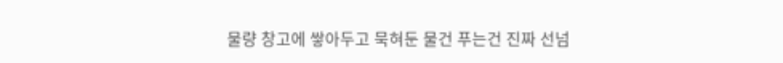물량 창고에 쌓아두고 묵혀둔 물건 푸는건 진짜 선넘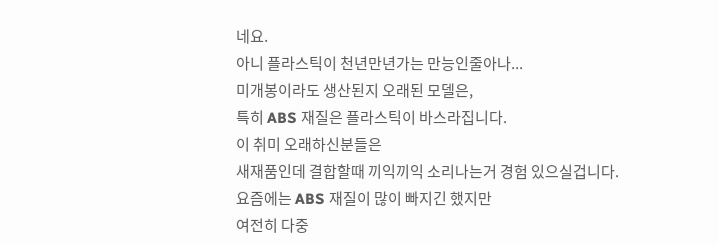네요.
아니 플라스틱이 천년만년가는 만능인줄아나...
미개봉이라도 생산된지 오래된 모델은,
특히 ABS 재질은 플라스틱이 바스라집니다.
이 취미 오래하신분들은
새재품인데 결합할때 끼익끼익 소리나는거 경험 있으실겁니다.
요즘에는 ABS 재질이 많이 빠지긴 했지만
여전히 다중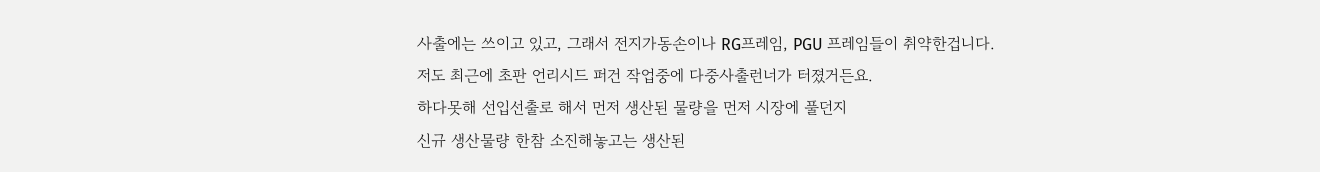사출에는 쓰이고 있고, 그래서 전지가동손이나 RG프레임, PGU 프레임들이 취약한겁니다.
저도 최근에 초판 언리시드 퍼건 작업중에 다중사출런너가 터졌거든요.
하다못해 선입선출로 해서 먼저 생산된 물량을 먼저 시장에 풀던지
신규 생산물량 한참 소진해놓고는 생산된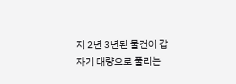지 2년 3년된 물건이 갑자기 대량으로 풀리는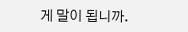게 말이 됩니까.